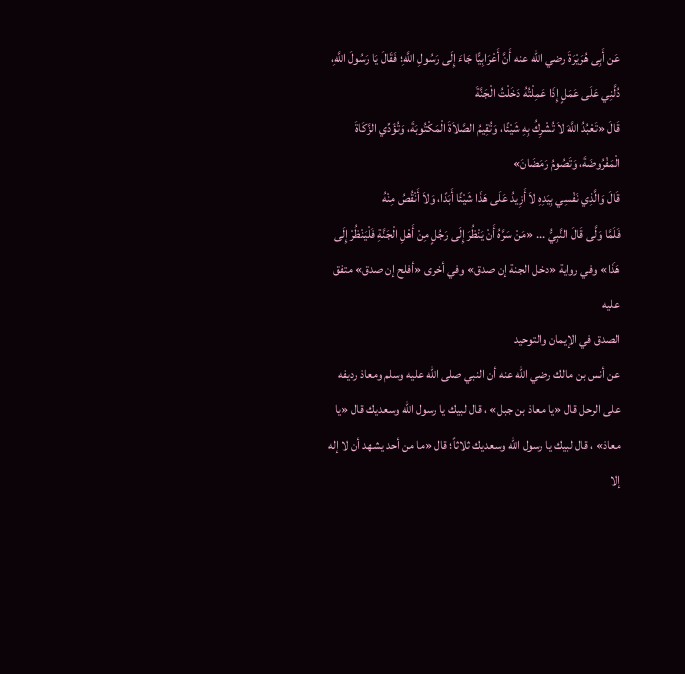عَن أَبِى هُرَيْرَةَ رضي الله عنه أَنَّ أَعْرَابِيًّا جَاءَ إِلَى رَسُولِ اللَّهِ؛ فَقَالَ يَا رَسُولَ اللَّهِ، دُلَّنِي عَلَى عَمَلٍ إِذَا عَمِلْتُهُ دَخَلْتُ الْجَنَّةَ
قَالَ «تَعْبُدُ اللَّهَ لاَ تُشْرِكُ بِهِ شَيْئًا، وَتُقِيمُ الصَّلاَةَ الْمَكْتُوبَةَ، وَتُؤَدِّي الزَّكَاةَ الْمَفْرُوضَةَ، وَتَصُومُ رَمَضَانَ»
قَالَ وَالَّذِي نَفْسِي بِيَدِهِ لاَ أَزِيدُ عَلَى هَذَا شَيْئًا أَبَدًا، وَلاَ أَنْقُصُ مِنْهُ
فَلَمَّا وَلَّى قَالَ النَّبِيُّ ... «مَنْ سَرَّهُ أَنْ يَنْظُرَ إِلَى رَجُلٍ مِنْ أَهْلِ الْجَنَّةِ فَلْيَنْظُرْ إِلَى هَذَا» وفي رواية «دخل الجنة إن صدق» وفي أخرى «أفلح إن صدق» متفق عليه
الصدق في الإيمان والتوحيد
عن أنس بن مالك رضي الله عنه أن النبي صلى الله عليه وسلم ومعاذ رديفه على الرحل قال «يا معاذ بن جبل» ، قال لبيك يا رسول الله وسعديك قال «يا معاذ» ، قال لبيك يا رسول الله وسعديك ثلاثاً؛ قال «ما من أحد يشهد أن لا إله إلا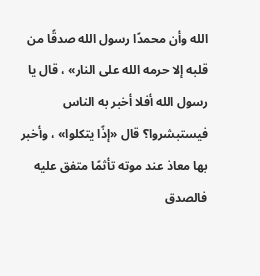الله وأن محمدًا رسول الله صدقًا من قلبه إلا حرمه الله على النار» ، قال يا رسول الله أفلا أخبر به الناس فيستبشروا؟ قال «إذًا يتكلوا» ، وأخبر بها معاذ عند موته تأثمًا متفق عليه
فالصدق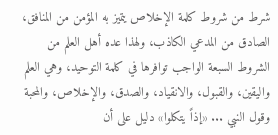شرط من شروط كلمة الإخلاص يتميز به المؤمن من المنافق، الصادق من المدعي الكاذب، ولهذا عده أهل العلم من الشروط السبعة الواجب توافرها في كلمة التوحيد، وهي العلم واليقين، والقبول، والانقياد، والصدق، والإخلاص، والمحبة
وقول النبي ... «إذاً يتكلوا» دليل على أن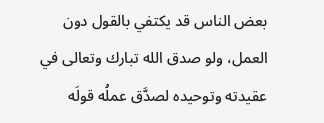بعض الناس قد يكتفي بالقول دون العمل، ولو صدق الله تبارك وتعالى في عقيدته وتوحيده لصدَّق عملُه قولَه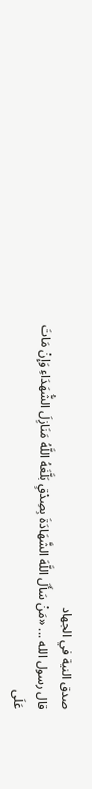صدق النية في الجهاد
قال رسول الله ... «مَنْ سَأَلَ اللَّهَ الشَّهَادَةَ بِصِدْقٍ بَلَّغَهُ اللَّهُ مَنَازِلَ الشُّهَدَاءِ وَإِنْ مَاتَ عَلَى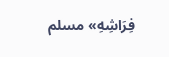فِرَاشِهِ» مسلم